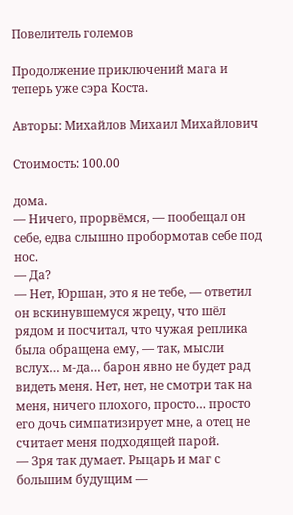Повелитель големов

Продолжение приключений мага и теперь уже сэра Коста.

Авторы: Михайлов Михаил Михайлович

Стоимость: 100.00

дома.
— Ничего, прорвёмся, — пообещал он себе, едва слышно пробормотав себе под нос.
— Да?
— Нет, Юршан, это я не тебе, — ответил он вскинувшемуся жрецу, что шёл рядом и посчитал, что чужая реплика была обращена ему, — так, мысли вслух… м-да… барон явно не будет рад видеть меня. Нет, нет, не смотри так на меня, ничего плохого, просто… просто его дочь симпатизирует мне, а отец не считает меня подходящей парой.
— Зря так думает. Рыцарь и маг с большим будущим —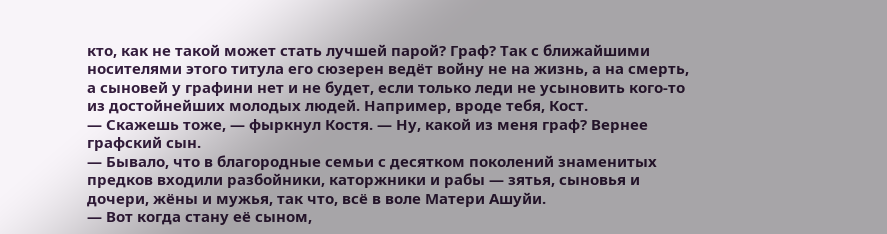кто, как не такой может стать лучшей парой? Граф? Так с ближайшими носителями этого титула его сюзерен ведёт войну не на жизнь, а на смерть, а сыновей у графини нет и не будет, если только леди не усыновить кого-то из достойнейших молодых людей. Например, вроде тебя, Кост.
— Скажешь тоже, — фыркнул Костя. — Ну, какой из меня граф? Вернее графский сын.
— Бывало, что в благородные семьи с десятком поколений знаменитых предков входили разбойники, каторжники и рабы — зятья, сыновья и дочери, жёны и мужья, так что, всё в воле Матери Ашуйи.
— Вот когда стану её сыном,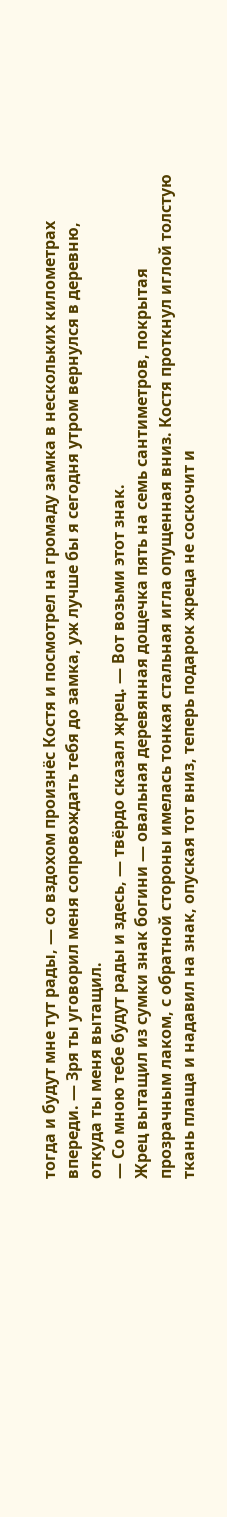тогда и будут мне тут рады, — со вздохом произнёс Костя и посмотрел на громаду замка в нескольких километрах впереди. — Зря ты уговорил меня сопровождать тебя до замка, уж лучше бы я сегодня утром вернулся в деревню, откуда ты меня вытащил.
— Со мною тебе будут рады и здесь, — твёрдо сказал жрец. — Вот возьми этот знак.
Жрец вытащил из сумки знак богини — овальная деревянная дощечка пять на семь сантиметров, покрытая прозрачным лаком, с обратной стороны имелась тонкая стальная игла опущенная вниз. Костя проткнул иглой толстую ткань плаща и надавил на знак, опуская тот вниз, теперь подарок жреца не соскочит и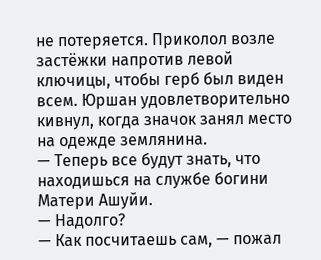не потеряется. Приколол возле застёжки напротив левой ключицы, чтобы герб был виден всем. Юршан удовлетворительно кивнул, когда значок занял место на одежде землянина.
— Теперь все будут знать, что находишься на службе богини Матери Ашуйи.
— Надолго?
— Как посчитаешь сам, — пожал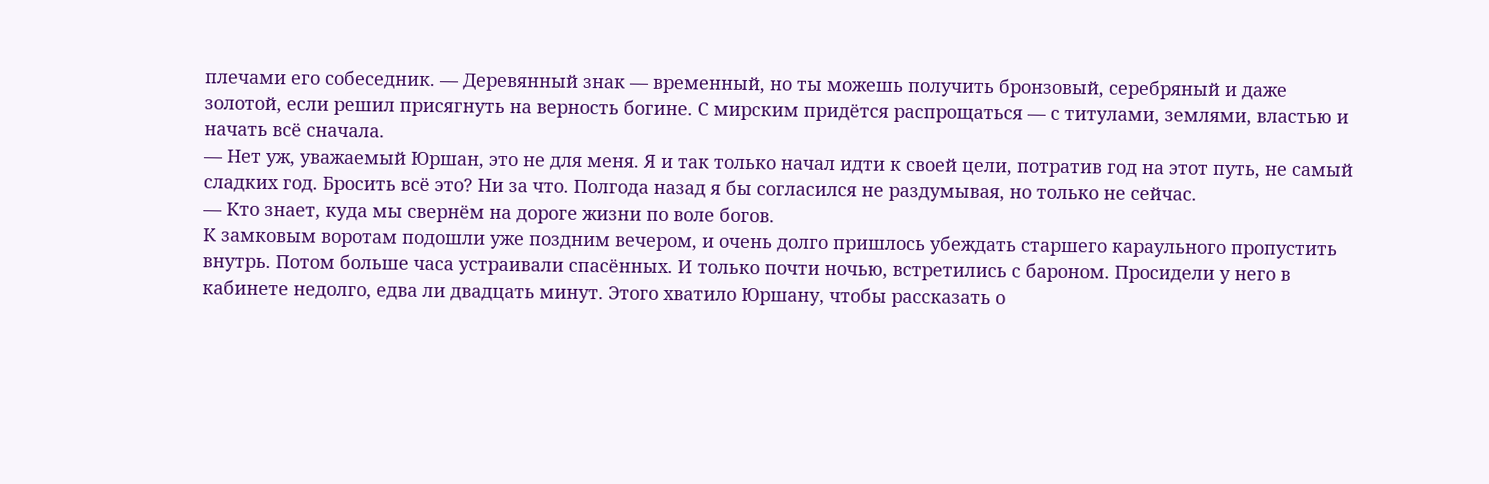плечами его собеседник. — Деревянный знак — временный, но ты можешь получить бронзовый, серебряный и даже золотой, если решил присягнуть на верность богине. С мирским придётся распрощаться — с титулами, землями, властью и начать всё сначала.
— Нет уж, уважаемый Юршан, это не для меня. Я и так только начал идти к своей цели, потратив год на этот путь, не самый сладких год. Бросить всё это? Ни за что. Полгода назад я бы согласился не раздумывая, но только не сейчас.
— Кто знает, куда мы свернём на дороге жизни по воле богов.
К замковым воротам подошли уже поздним вечером, и очень долго пришлось убеждать старшего караульного пропустить внутрь. Потом больше часа устраивали спасённых. И только почти ночью, встретились с бароном. Просидели у него в кабинете недолго, едва ли двадцать минут. Этого хватило Юршану, чтобы рассказать о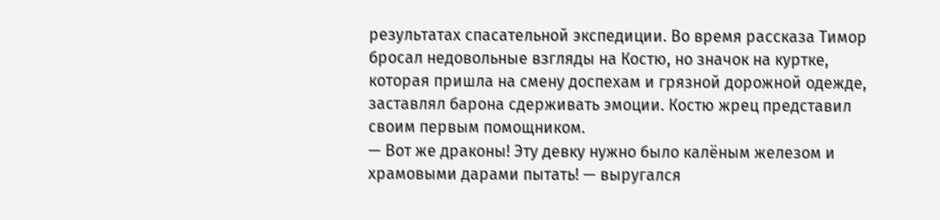результатах спасательной экспедиции. Во время рассказа Тимор бросал недовольные взгляды на Костю, но значок на куртке, которая пришла на смену доспехам и грязной дорожной одежде, заставлял барона сдерживать эмоции. Костю жрец представил своим первым помощником.
— Вот же драконы! Эту девку нужно было калёным железом и храмовыми дарами пытать! — выругался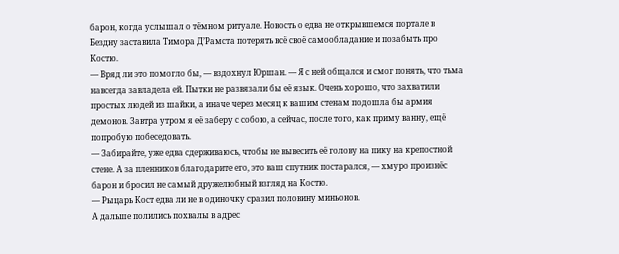барон, когда услышал о тёмном ритуале. Новость о едва не открывшемся портале в Бездну заставила Тимора Д’Рамста потерять всё своё самообладание и позабыть про Костю.
— Вряд ли это помогло бы, — вздохнул Юршан. — Я с ней общался и смог понять, что тьма навсегда завладела ей. Пытки не развязали бы её язык. Очень хорошо, что захватили простых людей из шайки, а иначе через месяц к вашим стенам подошла бы армия демонов. Завтра утром я её заберу с собою, а сейчас, после того, как приму ванну, ещё попробую побеседовать.
— Забирайте, уже едва сдерживаюсь, чтобы не вывесить её голову на пику на крепостной стене. А за пленников благодарите его, это ваш спутник постарался, — хмуро произнёс барон и бросил не самый дружелюбный взгляд на Костю.
— Рыцарь Кост едва ли не в одиночку сразил половину миньонов.
А дальше полились похвалы в адрес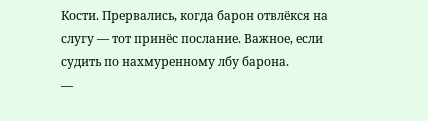Кости. Прервались, когда барон отвлёкся на слугу — тот принёс послание. Важное, если судить по нахмуренному лбу барона.
—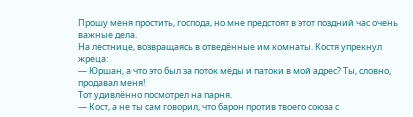Прошу меня простить, господа, но мне предстоят в этот поздний час очень важные дела.
На лестнице, возвращаясь в отведённые им комнаты. Костя упрекнул жреца:
— Юршан, а что это был за поток мёды и патоки в мой адрес? Ты, словно, продавал меня!
Тот удивлённо посмотрел на парня.
— Кост, а не ты сам говорил, что барон против твоего союза с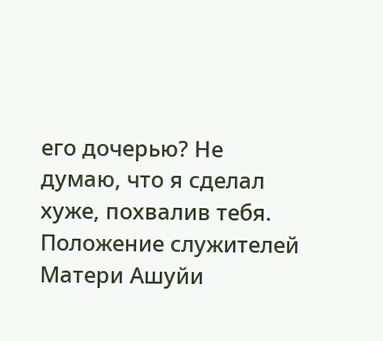его дочерью? Не думаю, что я сделал хуже, похвалив тебя. Положение служителей Матери Ашуйи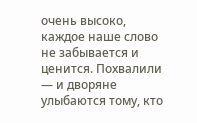очень высоко, каждое наше слово не забывается и ценится. Похвалили — и дворяне улыбаются тому, кто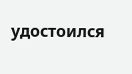удостоился